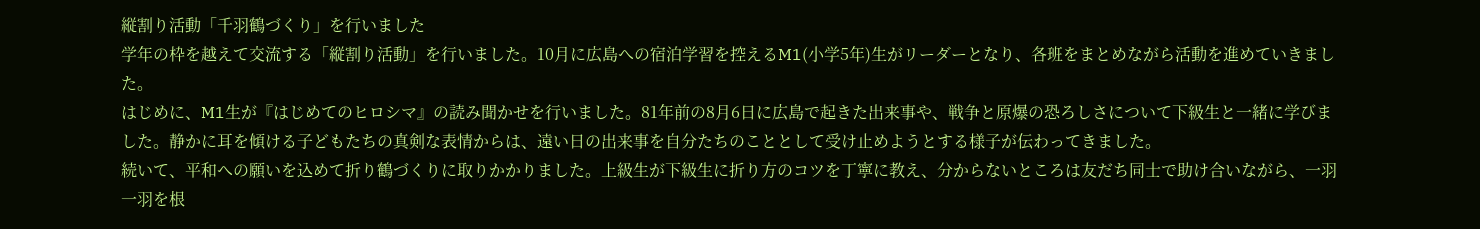縦割り活動「千羽鶴づくり」を行いました
学年の枠を越えて交流する「縦割り活動」を行いました。10月に広島への宿泊学習を控えるM1(小学5年)生がリーダーとなり、各班をまとめながら活動を進めていきました。
はじめに、M1生が『はじめてのヒロシマ』の読み聞かせを行いました。81年前の8月6日に広島で起きた出来事や、戦争と原爆の恐ろしさについて下級生と一緒に学びました。静かに耳を傾ける子どもたちの真剣な表情からは、遠い日の出来事を自分たちのこととして受け止めようとする様子が伝わってきました。
続いて、平和への願いを込めて折り鶴づくりに取りかかりました。上級生が下級生に折り方のコツを丁寧に教え、分からないところは友だち同士で助け合いながら、一羽一羽を根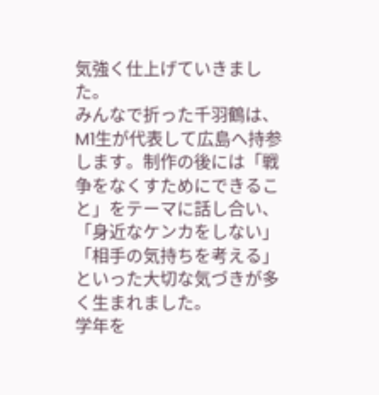気強く仕上げていきました。
みんなで折った千羽鶴は、M1生が代表して広島へ持参します。制作の後には「戦争をなくすためにできること」をテーマに話し合い、「身近なケンカをしない」「相手の気持ちを考える」といった大切な気づきが多く生まれました。
学年を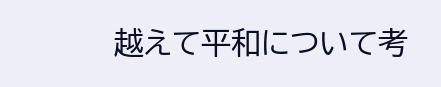越えて平和について考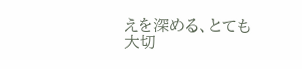えを深める、とても大切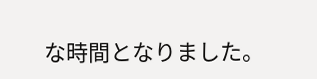な時間となりました。